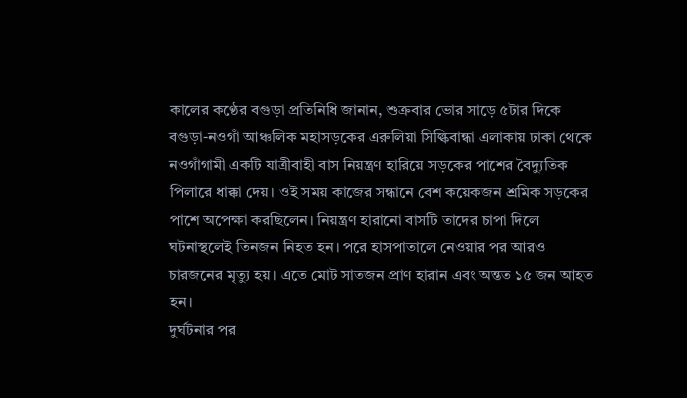কালের কণ্ঠের বগুড়া প্রতিনিধি জানান, শুক্রবার ভোর সাড়ে ৫টার দিকে বগুড়া-নওগাঁ আঞ্চলিক মহাসড়কের এরুলিয়া সিল্কিবান্ধা এলাকায় ঢাকা থেকে নওগাঁগামী একটি যাত্রীবাহী বাস নিয়ন্ত্রণ হারিয়ে সড়কের পাশের বৈদ্যুতিক পিলারে ধাক্কা দেয়। ওই সময় কাজের সন্ধানে বেশ কয়েকজন শ্রমিক সড়কের পাশে অপেক্ষা করছিলেন। নিয়ন্ত্রণ হারানো বাসটি তাদের চাপা দিলে ঘটনাস্থলেই তিনজন নিহত হন। পরে হাসপাতালে নেওয়ার পর আরও চারজনের মৃত্যু হয়। এতে মোট সাতজন প্রাণ হারান এবং অন্তত ১৫ জন আহত হন।
দুর্ঘটনার পর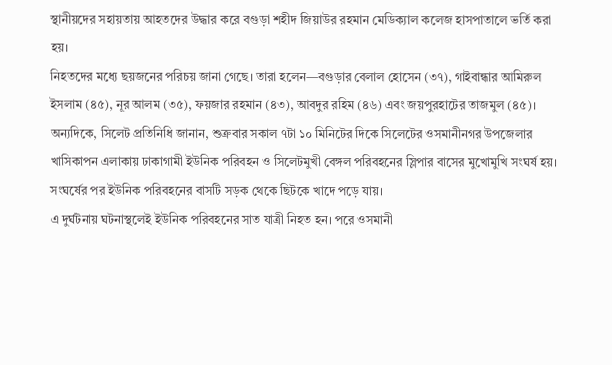স্থানীয়দের সহায়তায় আহতদের উদ্ধার করে বগুড়া শহীদ জিয়াউর রহমান মেডিক্যাল কলেজ হাসপাতালে ভর্তি করা হয়।
নিহতদের মধ্যে ছয়জনের পরিচয় জানা গেছে। তারা হলেন—বগুড়ার বেলাল হোসেন (৩৭), গাইবান্ধার আমিরুল ইসলাম (৪৫), নূর আলম (৩৫), ফয়জার রহমান (৪৩), আবদুর রহিম (৪৬) এবং জয়পুরহাটের তাজমুল (৪৫)।
অন্যদিকে, সিলেট প্রতিনিধি জানান, শুক্রবার সকাল ৭টা ১০ মিনিটের দিকে সিলেটের ওসমানীনগর উপজেলার খাসিকাপন এলাকায় ঢাকাগামী ইউনিক পরিবহন ও সিলেটমুখী বেঙ্গল পরিবহনের স্লিপার বাসের মুখোমুখি সংঘর্ষ হয়। সংঘর্ষের পর ইউনিক পরিবহনের বাসটি সড়ক থেকে ছিটকে খাদে পড়ে যায়।
এ দুর্ঘটনায় ঘটনাস্থলেই ইউনিক পরিবহনের সাত যাত্রী নিহত হন। পরে ওসমানী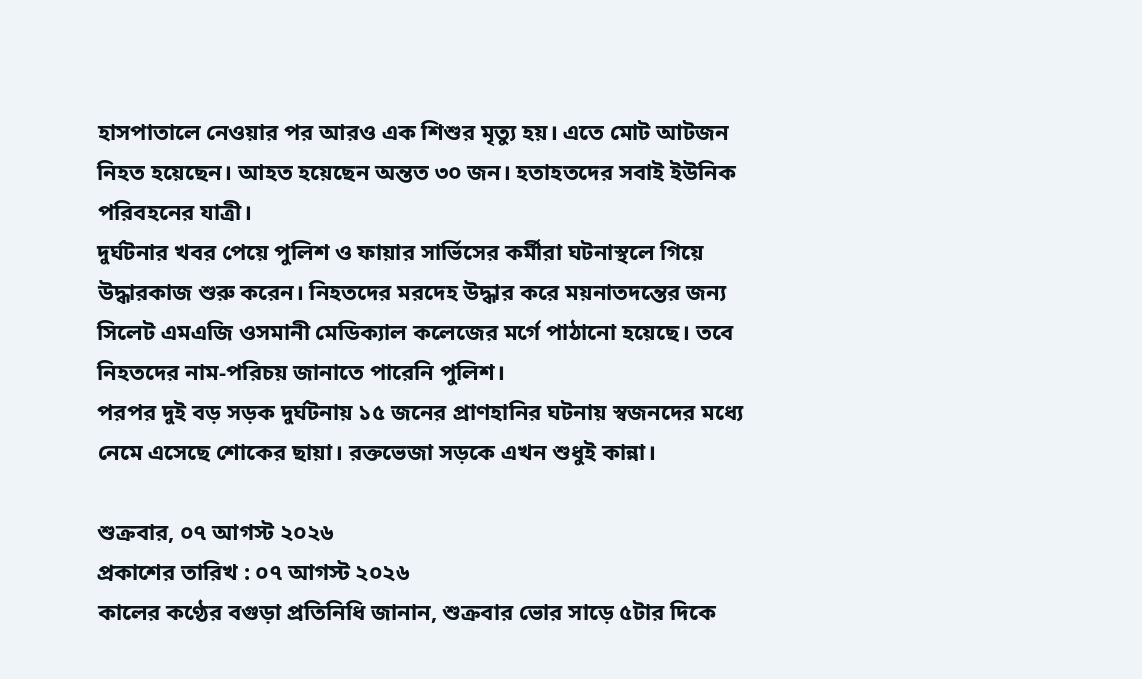হাসপাতালে নেওয়ার পর আরও এক শিশুর মৃত্যু হয়। এতে মোট আটজন নিহত হয়েছেন। আহত হয়েছেন অন্তত ৩০ জন। হতাহতদের সবাই ইউনিক পরিবহনের যাত্রী।
দুর্ঘটনার খবর পেয়ে পুলিশ ও ফায়ার সার্ভিসের কর্মীরা ঘটনাস্থলে গিয়ে উদ্ধারকাজ শুরু করেন। নিহতদের মরদেহ উদ্ধার করে ময়নাতদন্তের জন্য সিলেট এমএজি ওসমানী মেডিক্যাল কলেজের মর্গে পাঠানো হয়েছে। তবে নিহতদের নাম-পরিচয় জানাতে পারেনি পুলিশ।
পরপর দুই বড় সড়ক দুর্ঘটনায় ১৫ জনের প্রাণহানির ঘটনায় স্বজনদের মধ্যে নেমে এসেছে শোকের ছায়া। রক্তভেজা সড়কে এখন শুধুই কান্না।

শুক্রবার, ০৭ আগস্ট ২০২৬
প্রকাশের তারিখ : ০৭ আগস্ট ২০২৬
কালের কণ্ঠের বগুড়া প্রতিনিধি জানান, শুক্রবার ভোর সাড়ে ৫টার দিকে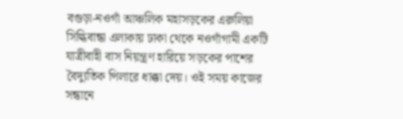বগুড়া-নওগাঁ আঞ্চলিক মহাসড়কের এরুলিয়া সিল্কিবান্ধা এলাকায় ঢাকা থেকে নওগাঁগামী একটি যাত্রীবাহী বাস নিয়ন্ত্রণ হারিয়ে সড়কের পাশের বৈদ্যুতিক পিলারে ধাক্কা দেয়। ওই সময় কাজের সন্ধানে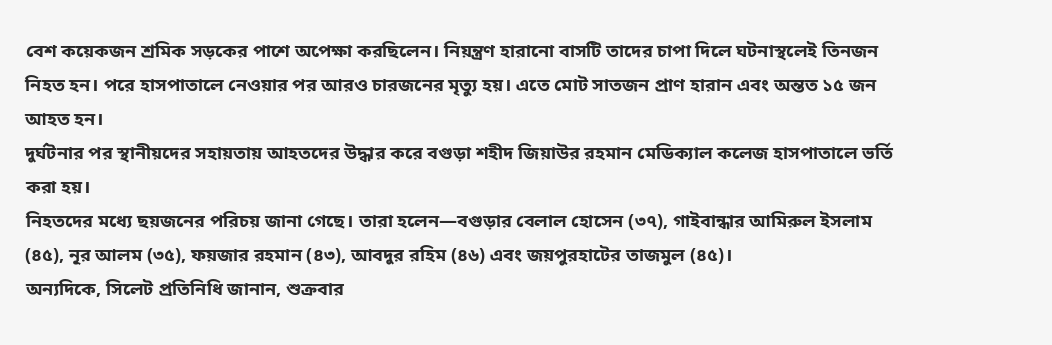বেশ কয়েকজন শ্রমিক সড়কের পাশে অপেক্ষা করছিলেন। নিয়ন্ত্রণ হারানো বাসটি তাদের চাপা দিলে ঘটনাস্থলেই তিনজন নিহত হন। পরে হাসপাতালে নেওয়ার পর আরও চারজনের মৃত্যু হয়। এতে মোট সাতজন প্রাণ হারান এবং অন্তত ১৫ জন আহত হন।
দুর্ঘটনার পর স্থানীয়দের সহায়তায় আহতদের উদ্ধার করে বগুড়া শহীদ জিয়াউর রহমান মেডিক্যাল কলেজ হাসপাতালে ভর্তি করা হয়।
নিহতদের মধ্যে ছয়জনের পরিচয় জানা গেছে। তারা হলেন—বগুড়ার বেলাল হোসেন (৩৭), গাইবান্ধার আমিরুল ইসলাম (৪৫), নূর আলম (৩৫), ফয়জার রহমান (৪৩), আবদুর রহিম (৪৬) এবং জয়পুরহাটের তাজমুল (৪৫)।
অন্যদিকে, সিলেট প্রতিনিধি জানান, শুক্রবার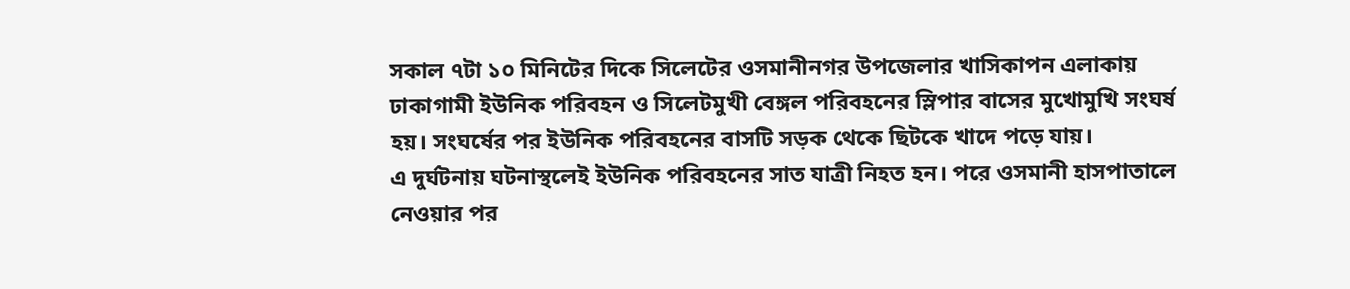সকাল ৭টা ১০ মিনিটের দিকে সিলেটের ওসমানীনগর উপজেলার খাসিকাপন এলাকায় ঢাকাগামী ইউনিক পরিবহন ও সিলেটমুখী বেঙ্গল পরিবহনের স্লিপার বাসের মুখোমুখি সংঘর্ষ হয়। সংঘর্ষের পর ইউনিক পরিবহনের বাসটি সড়ক থেকে ছিটকে খাদে পড়ে যায়।
এ দুর্ঘটনায় ঘটনাস্থলেই ইউনিক পরিবহনের সাত যাত্রী নিহত হন। পরে ওসমানী হাসপাতালে নেওয়ার পর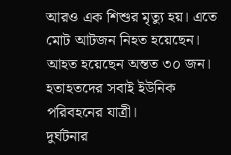আরও এক শিশুর মৃত্যু হয়। এতে মোট আটজন নিহত হয়েছেন। আহত হয়েছেন অন্তত ৩০ জন। হতাহতদের সবাই ইউনিক পরিবহনের যাত্রী।
দুর্ঘটনার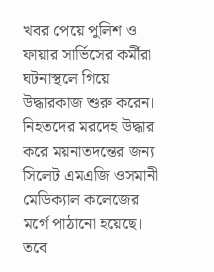খবর পেয়ে পুলিশ ও ফায়ার সার্ভিসের কর্মীরা ঘটনাস্থলে গিয়ে উদ্ধারকাজ শুরু করেন। নিহতদের মরদেহ উদ্ধার করে ময়নাতদন্তের জন্য সিলেট এমএজি ওসমানী মেডিক্যাল কলেজের মর্গে পাঠানো হয়েছে। তবে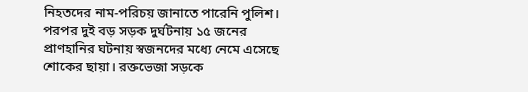নিহতদের নাম-পরিচয় জানাতে পারেনি পুলিশ।
পরপর দুই বড় সড়ক দুর্ঘটনায় ১৫ জনের প্রাণহানির ঘটনায় স্বজনদের মধ্যে নেমে এসেছে শোকের ছায়া। রক্তভেজা সড়কে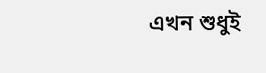এখন শুধুই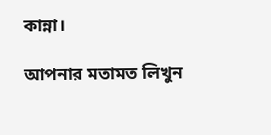কান্না।

আপনার মতামত লিখুন